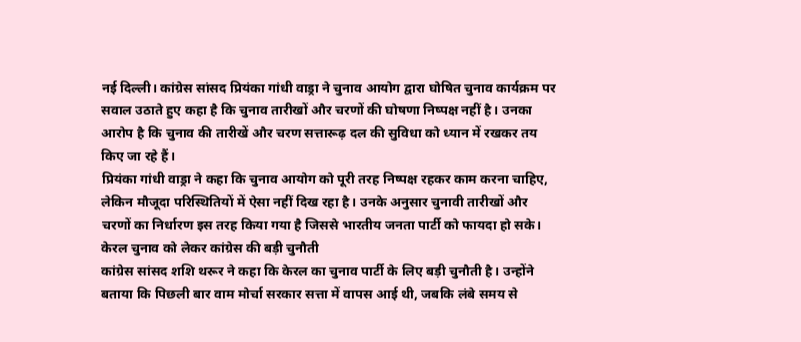नई दिल्ली। कांग्रेस सांसद प्रियंका गांधी वाड्रा ने चुनाव आयोग द्वारा घोषित चुनाव कार्यक्रम पर सवाल उठाते हुए कहा है कि चुनाव तारीखों और चरणों की घोषणा निष्पक्ष नहीं है। उनका आरोप है कि चुनाव की तारीखें और चरण सत्तारूढ़ दल की सुविधा को ध्यान में रखकर तय किए जा रहे हैं।
प्रियंका गांधी वाड्रा ने कहा कि चुनाव आयोग को पूरी तरह निष्पक्ष रहकर काम करना चाहिए, लेकिन मौजूदा परिस्थितियों में ऐसा नहीं दिख रहा है। उनके अनुसार चुनावी तारीखों और चरणों का निर्धारण इस तरह किया गया है जिससे भारतीय जनता पार्टी को फायदा हो सके।
केरल चुनाव को लेकर कांग्रेस की बड़ी चुनौती
कांग्रेस सांसद शशि थरूर ने कहा कि केरल का चुनाव पार्टी के लिए बड़ी चुनौती है। उन्होंने बताया कि पिछली बार वाम मोर्चा सरकार सत्ता में वापस आई थी, जबकि लंबे समय से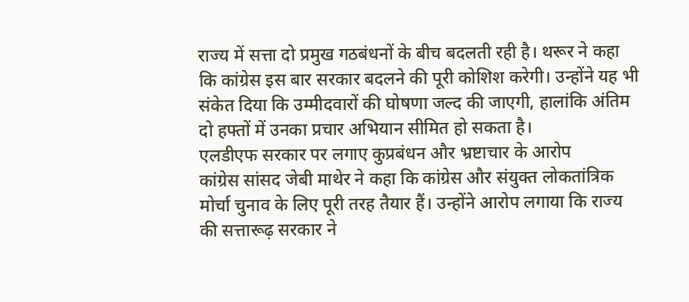राज्य में सत्ता दो प्रमुख गठबंधनों के बीच बदलती रही है। थरूर ने कहा कि कांग्रेस इस बार सरकार बदलने की पूरी कोशिश करेगी। उन्होंने यह भी संकेत दिया कि उम्मीदवारों की घोषणा जल्द की जाएगी, हालांकि अंतिम दो हफ्तों में उनका प्रचार अभियान सीमित हो सकता है।
एलडीएफ सरकार पर लगाए कुप्रबंधन और भ्रष्टाचार के आरोप
कांग्रेस सांसद जेबी माथेर ने कहा कि कांग्रेस और संयुक्त लोकतांत्रिक मोर्चा चुनाव के लिए पूरी तरह तैयार हैं। उन्होंने आरोप लगाया कि राज्य की सत्तारूढ़ सरकार ने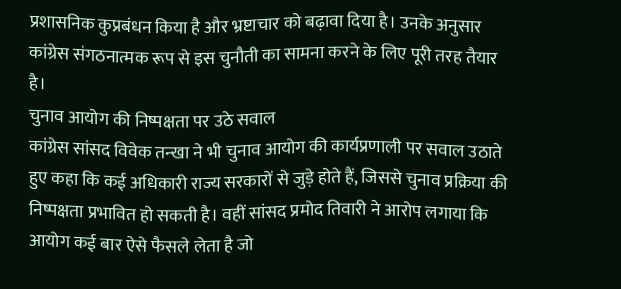प्रशासनिक कुप्रबंधन किया है और भ्रष्टाचार को बढ़ावा दिया है। उनके अनुसार कांग्रेस संगठनात्मक रूप से इस चुनौती का सामना करने के लिए पूरी तरह तैयार है।
चुनाव आयोग की निष्पक्षता पर उठे सवाल
कांग्रेस सांसद विवेक तन्खा ने भी चुनाव आयोग की कार्यप्रणाली पर सवाल उठाते हुए कहा कि कई अधिकारी राज्य सरकारों से जुड़े होते हैं, जिससे चुनाव प्रक्रिया की निष्पक्षता प्रभावित हो सकती है। वहीं सांसद प्रमोद तिवारी ने आरोप लगाया कि आयोग कई बार ऐसे फैसले लेता है जो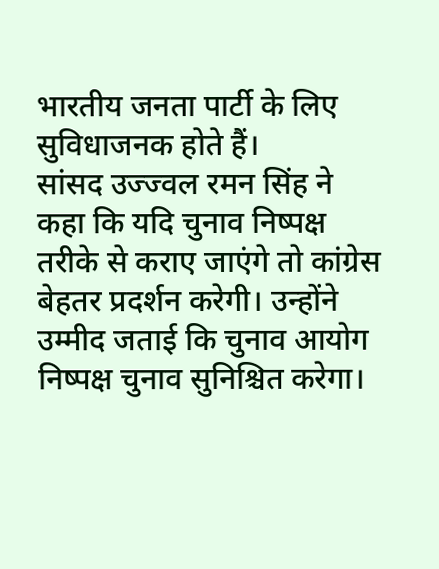भारतीय जनता पार्टी के लिए सुविधाजनक होते हैं।
सांसद उज्ज्वल रमन सिंह ने कहा कि यदि चुनाव निष्पक्ष तरीके से कराए जाएंगे तो कांग्रेस बेहतर प्रदर्शन करेगी। उन्होंने उम्मीद जताई कि चुनाव आयोग निष्पक्ष चुनाव सुनिश्चित करेगा।